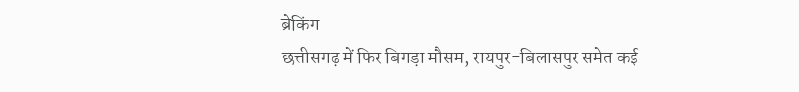ब्रेकिंग
छत्तीसगढ़ में फिर बिगड़ा मौसम, रायपुर-बिलासपुर समेत कई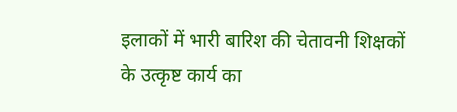इलाकों में भारी बारिश की चेतावनी शिक्षकों के उत्कृष्ट कार्य का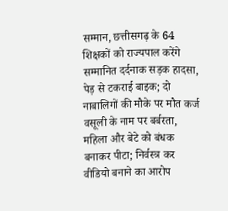सम्मान, छत्तीसगढ़ के 64 शिक्षकों को राज्यपाल करेंगे सम्मानित दर्दनाक सड़क हादसा, पेड़ से टकराई बाइक; दो नाबालिगों की मौके पर मौत कर्ज वसूली के नाम पर बर्बरता, महिला और बेटे को बंधक बनाकर पीटा; निर्वस्त्र कर वीडियो बनाने का आरोप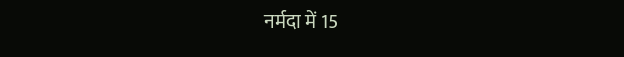नर्मदा में 15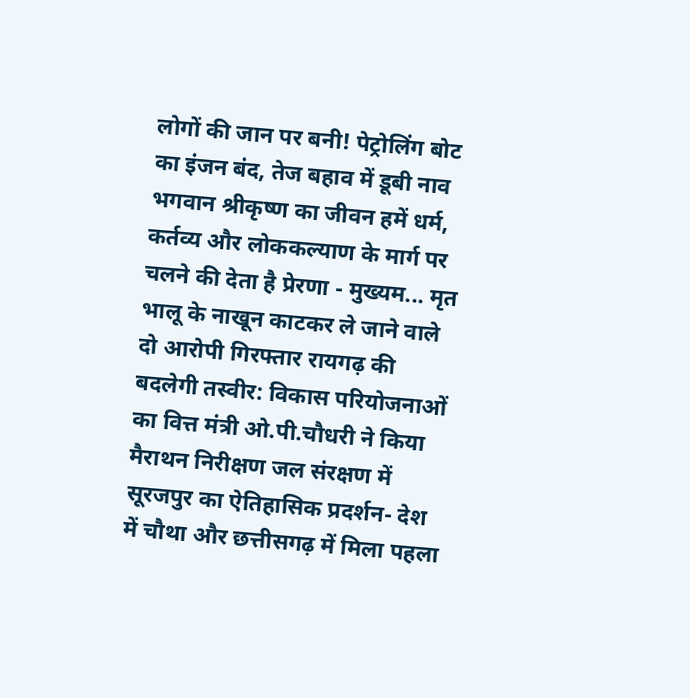लोगों की जान पर बनी! पेट्रोलिंग बोट का इंजन बंद, तेज बहाव में डूबी नाव भगवान श्रीकृष्ण का जीवन हमें धर्म, कर्तव्य और लोककल्याण के मार्ग पर चलने की देता है प्रेरणा - मुख्यम... मृत भालू के नाखून काटकर ले जाने वाले दो आरोपी गिरफ्तार रायगढ़ की बदलेगी तस्वीर: विकास परियोजनाओं का वित्त मंत्री ओ.पी.चौधरी ने किया मैराथन निरीक्षण जल संरक्षण में सूरजपुर का ऐतिहासिक प्रदर्शन- देश में चौथा और छत्तीसगढ़ में मिला पहला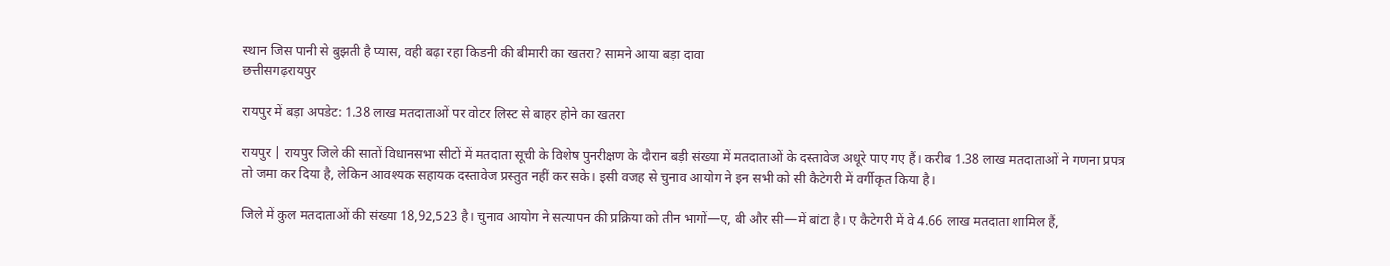स्थान जिस पानी से बुझती है प्यास, वही बढ़ा रहा किडनी की बीमारी का खतरा? सामने आया बड़ा दावा
छत्तीसगढ़रायपुर

रायपुर में बड़ा अपडेट: 1.38 लाख मतदाताओं पर वोटर लिस्ट से बाहर होने का खतरा

रायपुर | रायपुर जिले की सातों विधानसभा सीटों में मतदाता सूची के विशेष पुनरीक्षण के दौरान बड़ी संख्या में मतदाताओं के दस्तावेज अधूरे पाए गए हैं। करीब 1.38 लाख मतदाताओं ने गणना प्रपत्र तो जमा कर दिया है, लेकिन आवश्यक सहायक दस्तावेज प्रस्तुत नहीं कर सके। इसी वजह से चुनाव आयोग ने इन सभी को सी कैटेगरी में वर्गीकृत किया है।

जिले में कुल मतदाताओं की संख्या 18,92,523 है। चुनाव आयोग ने सत्यापन की प्रक्रिया को तीन भागों—ए, बी और सी—में बांटा है। ए कैटेगरी में वे 4.66 लाख मतदाता शामिल हैं,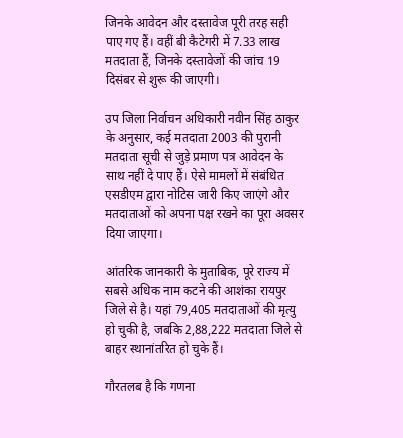जिनके आवेदन और दस्तावेज पूरी तरह सही पाए गए हैं। वहीं बी कैटेगरी में 7.33 लाख मतदाता हैं, जिनके दस्तावेजों की जांच 19 दिसंबर से शुरू की जाएगी।

उप जिला निर्वाचन अधिकारी नवीन सिंह ठाकुर के अनुसार, कई मतदाता 2003 की पुरानी मतदाता सूची से जुड़े प्रमाण पत्र आवेदन के साथ नहीं दे पाए हैं। ऐसे मामलों में संबंधित एसडीएम द्वारा नोटिस जारी किए जाएंगे और मतदाताओं को अपना पक्ष रखने का पूरा अवसर दिया जाएगा।

आंतरिक जानकारी के मुताबिक, पूरे राज्य में सबसे अधिक नाम कटने की आशंका रायपुर जिले से है। यहां 79,405 मतदाताओं की मृत्यु हो चुकी है, जबकि 2,88,222 मतदाता जिले से बाहर स्थानांतरित हो चुके हैं।

गौरतलब है कि गणना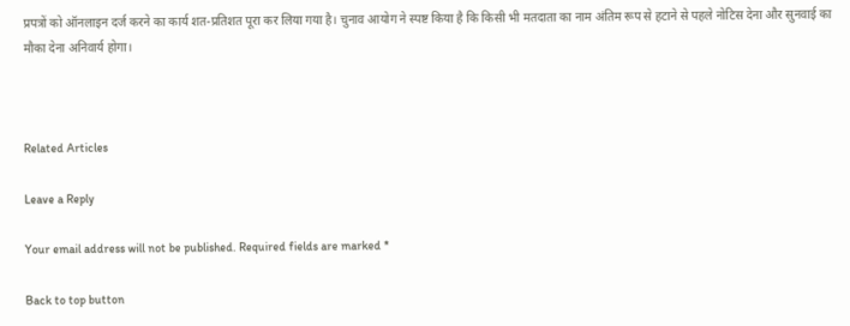प्रपत्रों को ऑनलाइन दर्ज करने का कार्य शत-प्रतिशत पूरा कर लिया गया है। चुनाव आयोग ने स्पष्ट किया है कि किसी भी मतदाता का नाम अंतिम रूप से हटाने से पहले नोटिस देना और सुनवाई का मौका देना अनिवार्य होगा।



Related Articles

Leave a Reply

Your email address will not be published. Required fields are marked *

Back to top button